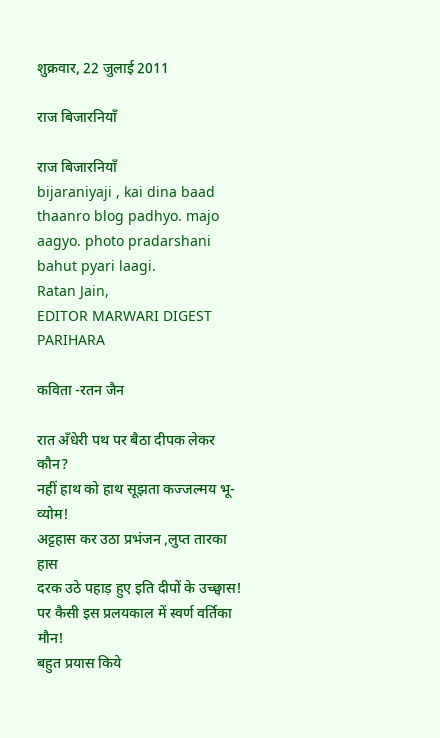शुक्रवार, 22 जुलाई 2011

राज बिजारनियाँ

राज बिजारनियाँ
bijaraniyaji , kai dina baad thaanro blog padhyo. majo aagyo. photo pradarshani bahut pyari laagi.
Ratan Jain,
EDITOR MARWARI DIGEST
PARIHARA

कविता -रतन जैन

रात अँधेरी पथ पर बैठा दीपक लेकर कौन?
नहीं हाथ को हाथ सूझता कज्जल्मय भू-व्योम!
अट्टहास कर उठा प्रभंजन ,लुप्त तारका हास
दरक उठे पहाड़ हुए इति दीपों के उच्छ्वास!
पर कैसी इस प्रलयकाल में स्वर्ण वर्तिका मौन!
बहुत प्रयास किये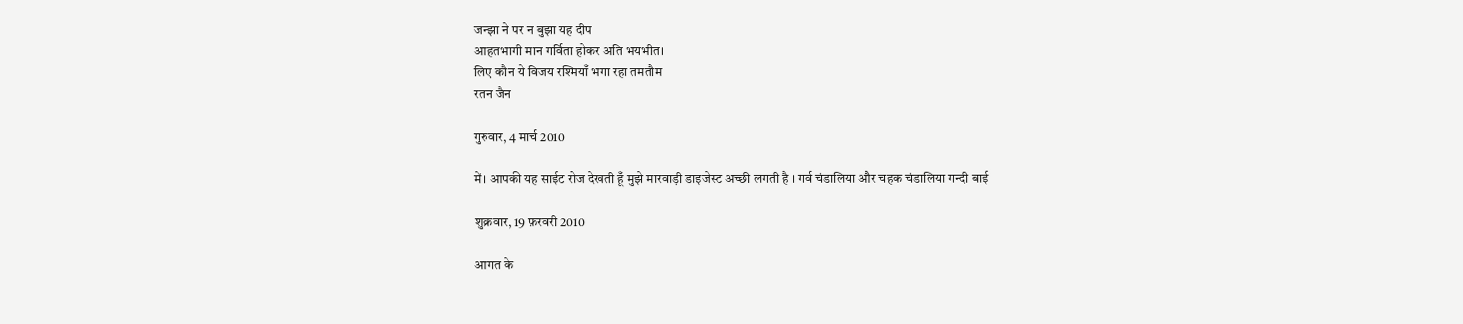जन्झा ने पर न बुझा यह दीप
आहतभागी मान गर्विता होकर अति भयभीत।
लिए कौन ये विजय रश्मियाँ भगा रहा तमतौम
रतन जैन

गुरुवार, 4 मार्च 2010

में। आपकी यह साईट रोज देखती हूँ मुझे मारवाड़ी डाइजेस्ट अच्छी लगती है । गर्व चंडालिया और चहक चंडालिया गन्दी बाई

शुक्रवार, 19 फ़रवरी 2010

आगत के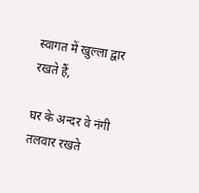स्वागत में खुल्ला द्वार रखते हैं,

घर के अन्दर वे नंगी तलवार रखते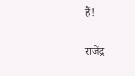हैं!

राजेंद्र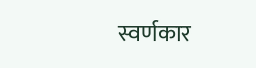स्वर्णकार